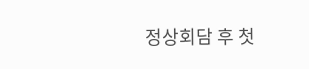정상회담 후 첫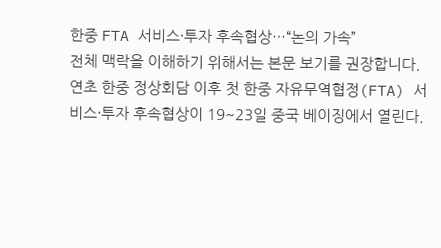한중 FTA 서비스·투자 후속협상…“논의 가속”
전체 맥락을 이해하기 위해서는 본문 보기를 권장합니다.
연초 한중 정상회담 이후 첫 한중 자유무역협정(FTA) 서비스·투자 후속협상이 19~23일 중국 베이징에서 열린다.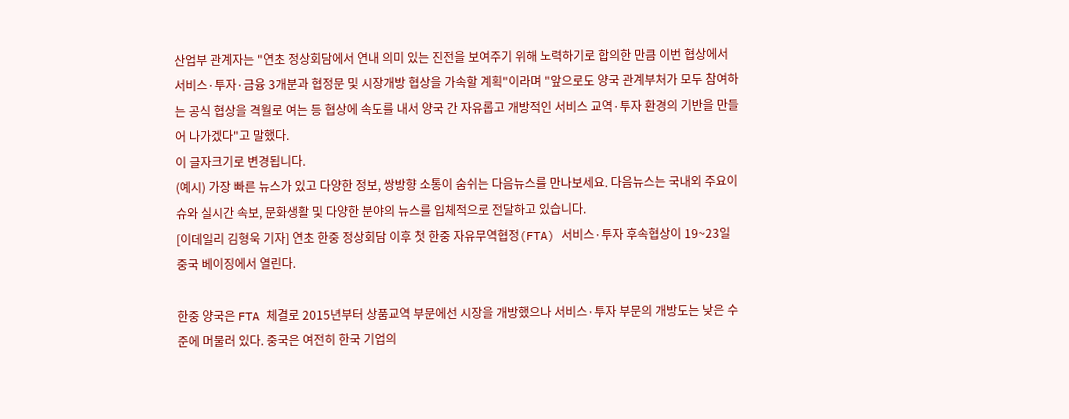산업부 관계자는 "연초 정상회담에서 연내 의미 있는 진전을 보여주기 위해 노력하기로 합의한 만큼 이번 협상에서 서비스·투자·금융 3개분과 협정문 및 시장개방 협상을 가속할 계획"이라며 "앞으로도 양국 관계부처가 모두 참여하는 공식 협상을 격월로 여는 등 협상에 속도를 내서 양국 간 자유롭고 개방적인 서비스 교역·투자 환경의 기반을 만들어 나가겠다"고 말했다.
이 글자크기로 변경됩니다.
(예시) 가장 빠른 뉴스가 있고 다양한 정보, 쌍방향 소통이 숨쉬는 다음뉴스를 만나보세요. 다음뉴스는 국내외 주요이슈와 실시간 속보, 문화생활 및 다양한 분야의 뉴스를 입체적으로 전달하고 있습니다.
[이데일리 김형욱 기자] 연초 한중 정상회담 이후 첫 한중 자유무역협정(FTA) 서비스·투자 후속협상이 19~23일 중국 베이징에서 열린다.

한중 양국은 FTA 체결로 2015년부터 상품교역 부문에선 시장을 개방했으나 서비스·투자 부문의 개방도는 낮은 수준에 머물러 있다. 중국은 여전히 한국 기업의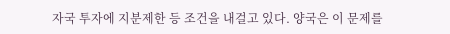자국 투자에 지분제한 등 조건을 내걸고 있다. 양국은 이 문제를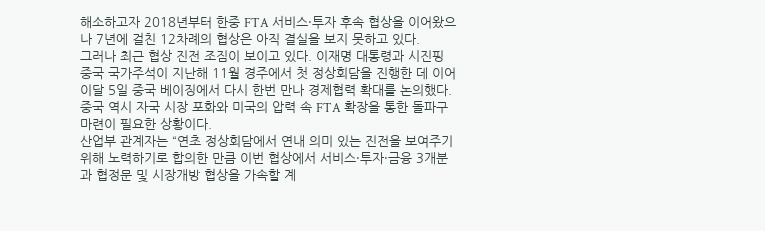해소하고자 2018년부터 한중 FTA 서비스·투자 후속 협상을 이어왔으나 7년에 걸친 12차례의 협상은 아직 결실을 보지 못하고 있다.
그러나 최근 협상 진전 조짐이 보이고 있다. 이재명 대통령과 시진핑 중국 국가주석이 지난해 11월 경주에서 첫 정상회담을 진행한 데 이어 이달 5일 중국 베이징에서 다시 한번 만나 경제협력 확대를 논의했다. 중국 역시 자국 시장 포화와 미국의 압력 속 FTA 확장을 통한 돌파구 마련이 필요한 상황이다.
산업부 관계자는 “연초 정상회담에서 연내 의미 있는 진전을 보여주기 위해 노력하기로 합의한 만큼 이번 협상에서 서비스·투자·금융 3개분과 협정문 및 시장개방 협상을 가속할 계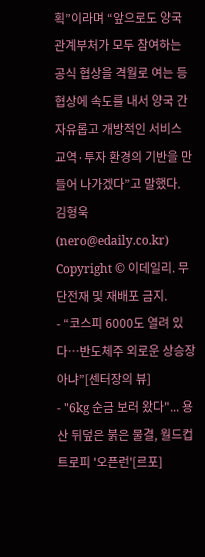획”이라며 “앞으로도 양국 관계부처가 모두 참여하는 공식 협상을 격월로 여는 등 협상에 속도를 내서 양국 간 자유롭고 개방적인 서비스 교역·투자 환경의 기반을 만들어 나가겠다”고 말했다.
김형욱 (nero@edaily.co.kr)
Copyright © 이데일리. 무단전재 및 재배포 금지.
- “코스피 6000도 열려 있다…반도체주 외로운 상승장 아냐”[센터장의 뷰]
- "6kg 순금 보러 왔다"... 용산 뒤덮은 붉은 물결, 월드컵 트로피 '오픈런'[르포]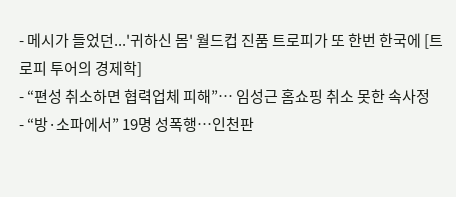- 메시가 들었던...'귀하신 몸' 월드컵 진품 트로피가 또 한번 한국에 [트로피 투어의 경제학]
- “편성 취소하면 협력업체 피해”… 임성근 홈쇼핑 취소 못한 속사정
- “방·소파에서” 19명 성폭행…인천판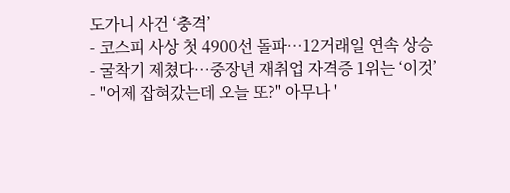도가니 사건 ‘충격’
- 코스피 사상 첫 4900선 돌파…12거래일 연속 상승
- 굴착기 제쳤다…중장년 재취업 자격증 1위는 ‘이것’
- "어제 잡혀갔는데 오늘 또?" 아무나 '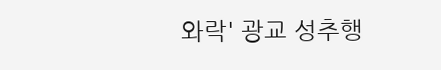와락' 광교 성추행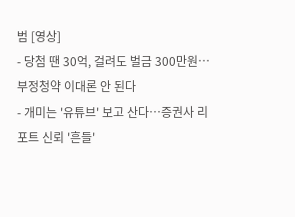범 [영상]
- 당첨 땐 30억, 걸려도 벌금 300만원…부정청약 이대론 안 된다
- 개미는 '유튜브' 보고 산다…증권사 리포트 신뢰 '흔들'